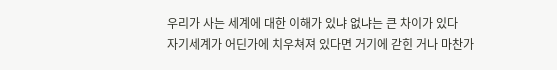우리가 사는 세계에 대한 이해가 있냐 없냐는 큰 차이가 있다
자기세계가 어딘가에 치우쳐져 있다면 거기에 갇힌 거나 마찬가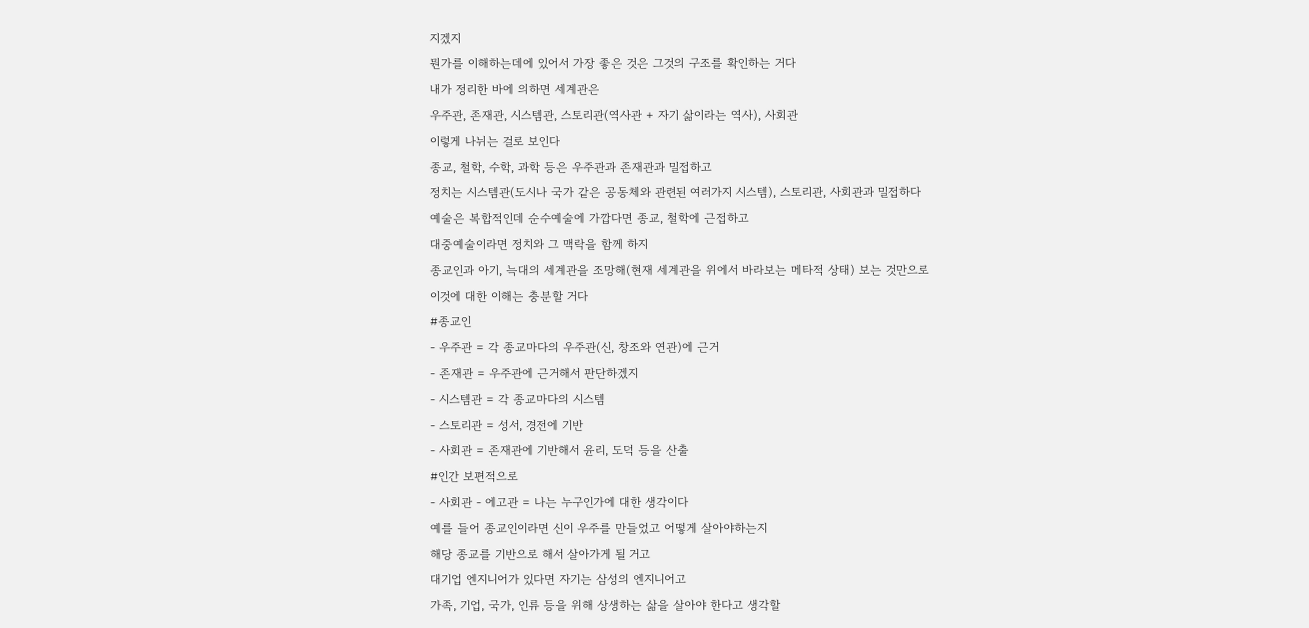지겠지
뭔가를 이해하는데에 있어서 가장 좋은 것은 그것의 구조를 확인하는 거다
내가 정리한 바에 의하면 세계관은
우주관, 존재관, 시스템관, 스토리관(역사관 + 자기 삶이라는 역사), 사회관
이렇게 나뉘는 걸로 보인다
종교, 철학, 수학, 과학 등은 우주관과 존재관과 밀접하고
정치는 시스템관(도시나 국가 같은 공동체와 관련된 여러가지 시스템), 스토리관, 사회관과 밀접하다
예술은 복합적인데 순수예술에 가깝다면 종교, 철학에 근접하고
대중예술이라면 정치와 그 맥락을 함께 하지
종교인과 아기, 늑대의 세계관을 조망해(현재 세계관을 위에서 바라보는 메타적 상태) 보는 것만으로
이것에 대한 이해는 충분할 거다
#종교인
- 우주관 = 각 종교마다의 우주관(신, 창조와 연관)에 근거
- 존재관 = 우주관에 근거해서 판단하겠지
- 시스템관 = 각 종교마다의 시스템
- 스토리관 = 성서, 경전에 기반
- 사회관 = 존재관에 기반해서 윤리, 도덕 등을 산출
#인간 보편적으로
- 사회관 - 에고관 = 나는 누구인가에 대한 생각이다
예를 들어 종교인이라면 신이 우주를 만들었고 어떻게 살아야하는지
해당 종교를 기반으로 해서 살아가게 될 거고
대기업 엔지니어가 있다면 자기는 삼성의 엔지니어고
가족, 기업, 국가, 인류 등을 위해 상생하는 삶을 살아야 한다고 생각할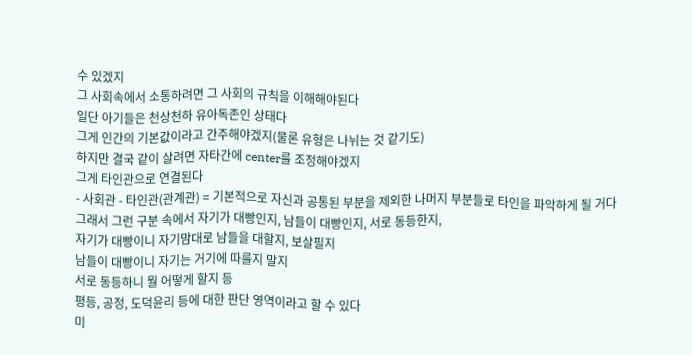수 있겠지
그 사회속에서 소통하려면 그 사회의 규칙을 이해해야된다
일단 아기들은 천상천하 유아독존인 상태다
그게 인간의 기본값이라고 간주해야겠지(물론 유형은 나뉘는 것 같기도)
하지만 결국 같이 살려면 자타간에 center를 조정해야겠지
그게 타인관으로 연결된다
- 사회관 - 타인관(관계관) = 기본적으로 자신과 공통된 부분을 제외한 나머지 부분들로 타인을 파악하게 될 거다
그래서 그런 구분 속에서 자기가 대빵인지, 남들이 대빵인지, 서로 동등한지,
자기가 대빵이니 자기맘대로 남들을 대할지, 보살필지
남들이 대빵이니 자기는 거기에 따를지 말지
서로 동등하니 뭘 어떻게 할지 등
평등, 공정, 도덕윤리 등에 대한 판단 영역이라고 할 수 있다
미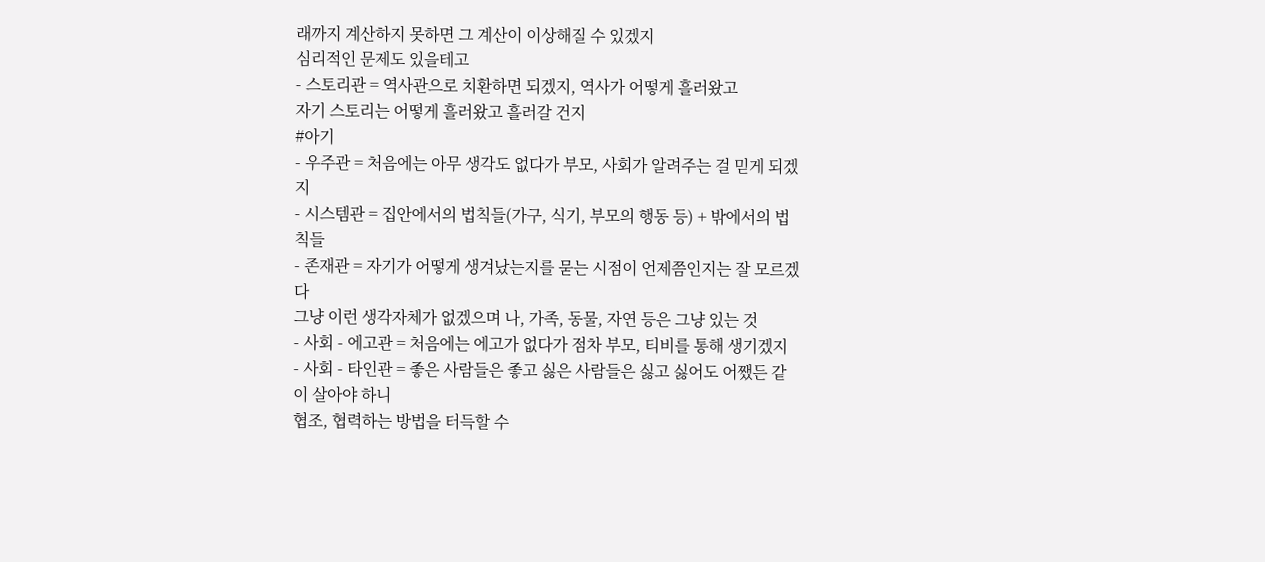래까지 계산하지 못하면 그 계산이 이상해질 수 있겠지
심리적인 문제도 있을테고
- 스토리관 = 역사관으로 치환하면 되겠지, 역사가 어떻게 흘러왔고
자기 스토리는 어떻게 흘러왔고 흘러갈 건지
#아기
- 우주관 = 처음에는 아무 생각도 없다가 부모, 사회가 알려주는 걸 믿게 되겠지
- 시스템관 = 집안에서의 법칙들(가구, 식기, 부모의 행동 등) + 밖에서의 법칙들
- 존재관 = 자기가 어떻게 생겨났는지를 묻는 시점이 언제쯤인지는 잘 모르겠다
그냥 이런 생각자체가 없겠으며 나, 가족, 동물, 자연 등은 그냥 있는 것
- 사회 - 에고관 = 처음에는 에고가 없다가 점차 부모, 티비를 통해 생기겠지
- 사회 - 타인관 = 좋은 사람들은 좋고 싫은 사람들은 싫고 싫어도 어쨌든 같이 살아야 하니
협조, 협력하는 방법을 터득할 수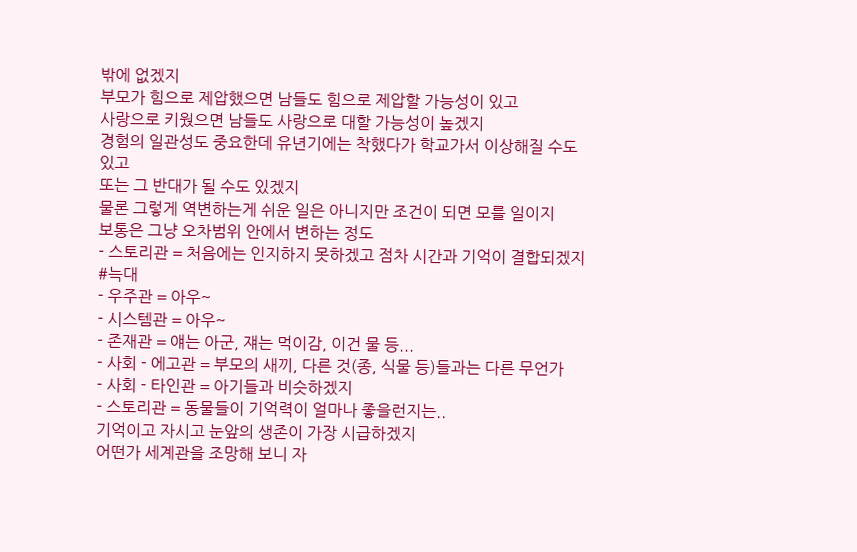밖에 없겠지
부모가 힘으로 제압했으면 남들도 힘으로 제압할 가능성이 있고
사랑으로 키웠으면 남들도 사랑으로 대할 가능성이 높겠지
경험의 일관성도 중요한데 유년기에는 착했다가 학교가서 이상해질 수도 있고
또는 그 반대가 될 수도 있겠지
물론 그렇게 역변하는게 쉬운 일은 아니지만 조건이 되면 모를 일이지
보통은 그냥 오차범위 안에서 변하는 정도
- 스토리관 = 처음에는 인지하지 못하겠고 점차 시간과 기억이 결합되겠지
#늑대
- 우주관 = 아우~
- 시스템관 = 아우~
- 존재관 = 얘는 아군, 쟤는 먹이감, 이건 물 등...
- 사회 - 에고관 = 부모의 새끼, 다른 것(종, 식물 등)들과는 다른 무언가
- 사회 - 타인관 = 아기들과 비슷하겠지
- 스토리관 = 동물들이 기억력이 얼마나 좋을런지는..
기억이고 자시고 눈앞의 생존이 가장 시급하겠지
어떤가 세계관을 조망해 보니 자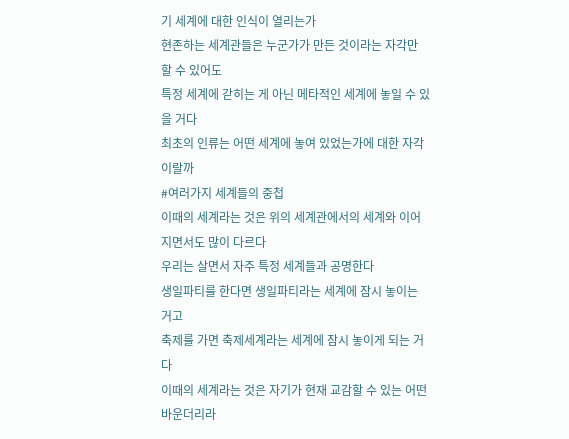기 세계에 대한 인식이 열리는가
현존하는 세계관들은 누군가가 만든 것이라는 자각만 할 수 있어도
특정 세계에 갇히는 게 아닌 메타적인 세계에 놓일 수 있을 거다
최초의 인류는 어떤 세계에 놓여 있었는가에 대한 자각이랄까
#여러가지 세계들의 중첩
이때의 세계라는 것은 위의 세계관에서의 세계와 이어지면서도 많이 다르다
우리는 살면서 자주 특정 세계들과 공명한다
생일파티를 한다면 생일파티라는 세계에 잠시 놓이는 거고
축제를 가면 축제세계라는 세계에 잠시 놓이게 되는 거다
이때의 세계라는 것은 자기가 현재 교감할 수 있는 어떤 바운더리라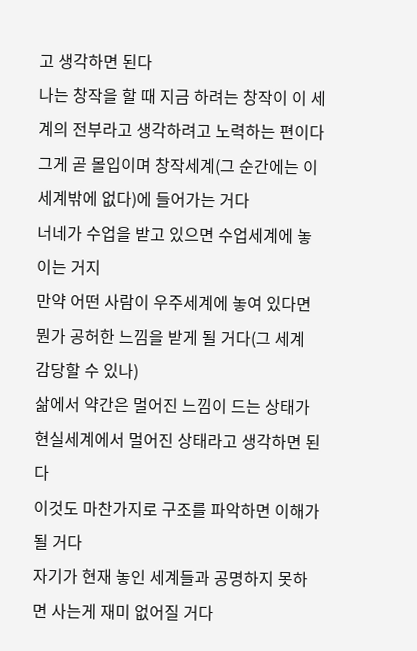고 생각하면 된다
나는 창작을 할 때 지금 하려는 창작이 이 세계의 전부라고 생각하려고 노력하는 편이다
그게 곧 몰입이며 창작세계(그 순간에는 이 세계밖에 없다)에 들어가는 거다
너네가 수업을 받고 있으면 수업세계에 놓이는 거지
만약 어떤 사람이 우주세계에 놓여 있다면 뭔가 공허한 느낌을 받게 될 거다(그 세계 감당할 수 있나)
삶에서 약간은 멀어진 느낌이 드는 상태가 현실세계에서 멀어진 상태라고 생각하면 된다
이것도 마찬가지로 구조를 파악하면 이해가 될 거다
자기가 현재 놓인 세계들과 공명하지 못하면 사는게 재미 없어질 거다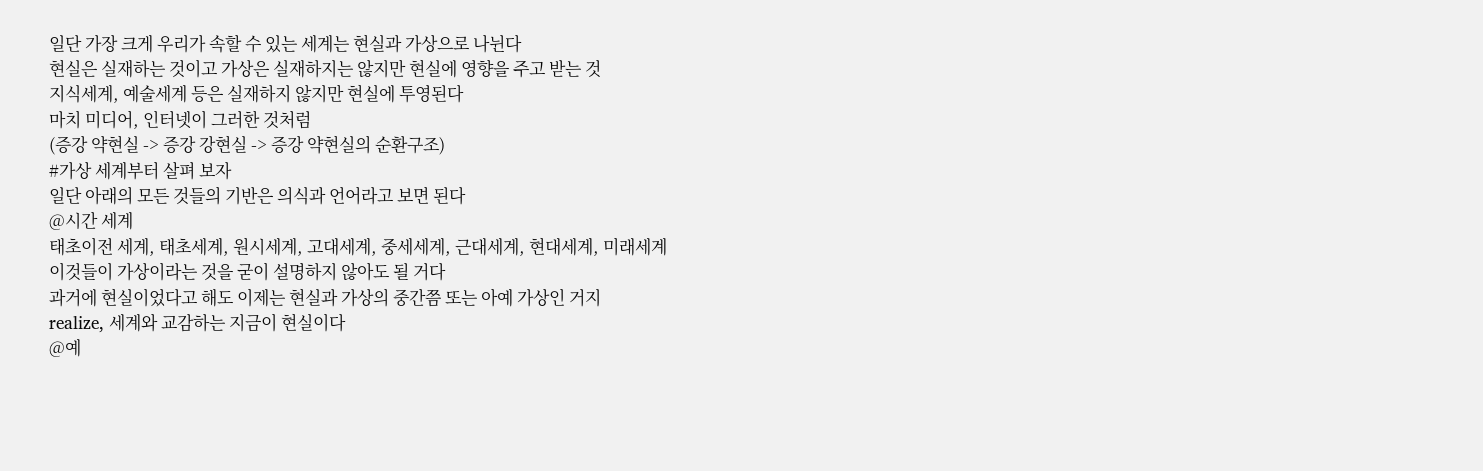일단 가장 크게 우리가 속할 수 있는 세계는 현실과 가상으로 나뉜다
현실은 실재하는 것이고 가상은 실재하지는 않지만 현실에 영향을 주고 받는 것
지식세계, 예술세계 등은 실재하지 않지만 현실에 투영된다
마치 미디어, 인터넷이 그러한 것처럼
(증강 약현실 -> 증강 강현실 -> 증강 약현실의 순환구조)
#가상 세계부터 살펴 보자
일단 아래의 모든 것들의 기반은 의식과 언어라고 보면 된다
@시간 세계
태초이전 세계, 태초세계, 원시세계, 고대세계, 중세세계, 근대세계, 현대세계, 미래세계
이것들이 가상이라는 것을 굳이 설명하지 않아도 될 거다
과거에 현실이었다고 해도 이제는 현실과 가상의 중간쯤 또는 아예 가상인 거지
realize, 세계와 교감하는 지금이 현실이다
@예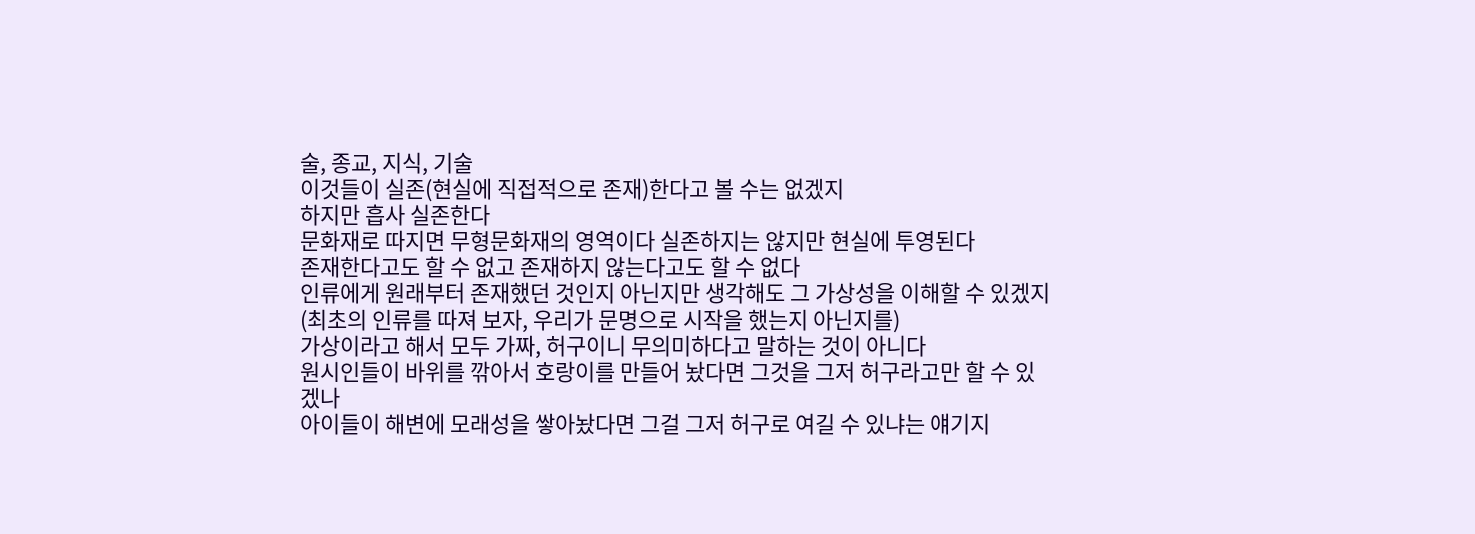술, 종교, 지식, 기술
이것들이 실존(현실에 직접적으로 존재)한다고 볼 수는 없겠지
하지만 흡사 실존한다
문화재로 따지면 무형문화재의 영역이다 실존하지는 않지만 현실에 투영된다
존재한다고도 할 수 없고 존재하지 않는다고도 할 수 없다
인류에게 원래부터 존재했던 것인지 아닌지만 생각해도 그 가상성을 이해할 수 있겠지
(최초의 인류를 따져 보자, 우리가 문명으로 시작을 했는지 아닌지를)
가상이라고 해서 모두 가짜, 허구이니 무의미하다고 말하는 것이 아니다
원시인들이 바위를 깎아서 호랑이를 만들어 놨다면 그것을 그저 허구라고만 할 수 있겠나
아이들이 해변에 모래성을 쌓아놨다면 그걸 그저 허구로 여길 수 있냐는 얘기지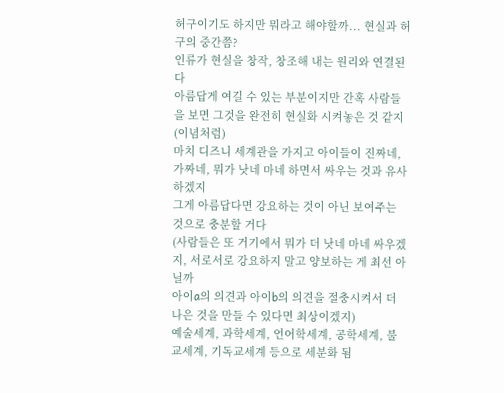허구이기도 하지만 뭐라고 해야할까... 현실과 허구의 중간쯤?
인류가 현실을 창작, 창조해 내는 원리와 연결된다
아름답게 여길 수 있는 부분이지만 간혹 사람들을 보면 그것을 완전히 현실화 시켜놓은 것 같지(이념처럼)
마치 디즈니 세계관을 가지고 아이들이 진짜네, 가짜네, 뭐가 낫네 마네 하면서 싸우는 것과 유사하겠지
그게 아름답다면 강요하는 것이 아닌 보여주는 것으로 충분할 거다
(사람들은 또 거기에서 뭐가 더 낫네 마네 싸우겠지, 서로서로 강요하지 말고 양보하는 게 최선 아닐까
아이a의 의견과 아이b의 의견을 절충시켜서 더 나은 것을 만들 수 있다면 최상이겠지)
예술세계, 과학세계, 언어학세계, 공학세계, 불교세계, 기독교세계 등으로 세분화 됨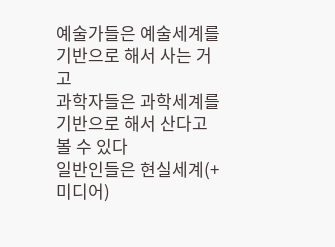예술가들은 예술세계를 기반으로 해서 사는 거고
과학자들은 과학세계를 기반으로 해서 산다고 볼 수 있다
일반인들은 현실세계(+미디어)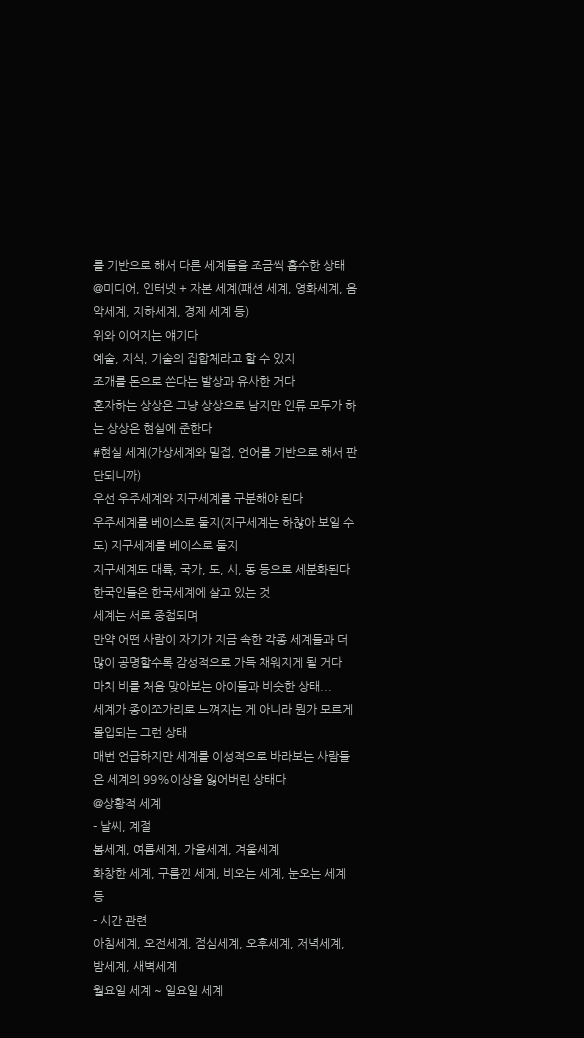를 기반으로 해서 다른 세계들을 조금씩 흡수한 상태
@미디어, 인터넷 + 자본 세계(패션 세계, 영화세계, 음악세계, 지하세계, 경제 세계 등)
위와 이어지는 얘기다
예술, 지식, 기술의 집합체라고 할 수 있지
조개를 돈으로 쓴다는 발상과 유사한 거다
혼자하는 상상은 그냥 상상으로 남지만 인류 모두가 하는 상상은 현실에 준한다
#현실 세계(가상세계와 밀접, 언어를 기반으로 해서 판단되니까)
우선 우주세계와 지구세계를 구분해야 된다
우주세계를 베이스로 둘지(지구세계는 하찮아 보일 수도) 지구세계를 베이스로 둘지
지구세계도 대륙, 국가, 도, 시, 동 등으로 세분화된다
한국인들은 한국세계에 살고 있는 것
세계는 서로 중첩되며
만약 어떤 사람이 자기가 지금 속한 각종 세계들과 더많이 공명할수록 감성적으로 가득 채워지게 될 거다
마치 비를 처음 맞아보는 아이들과 비슷한 상태...
세계가 종이쪼가리로 느껴지는 게 아니라 뭔가 모르게 몰입되는 그런 상태
매번 언급하지만 세계를 이성적으로 바라보는 사람들은 세계의 99%이상을 잃어버린 상태다
@상황적 세계
- 날씨, 계절
봄세계, 여름세계, 가을세계, 겨울세계
화창한 세계, 구름낀 세계, 비오는 세계, 눈오는 세계 등
- 시간 관련
아침세계, 오전세계, 점심세계, 오후세계, 저녁세계, 밤세계, 새벽세계
월요일 세계 ~ 일요일 세계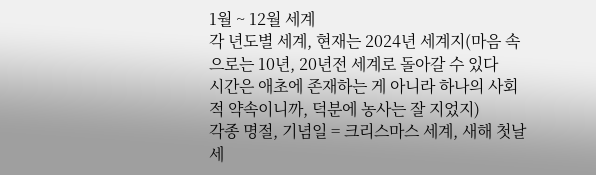1월 ~ 12월 세계
각 년도별 세계, 현재는 2024년 세계지(마음 속으로는 10년, 20년전 세계로 돌아갈 수 있다
시간은 애초에 존재하는 게 아니라 하나의 사회적 약속이니까, 덕분에 농사는 잘 지었지)
각종 명절, 기념일 = 크리스마스 세계, 새해 첫날 세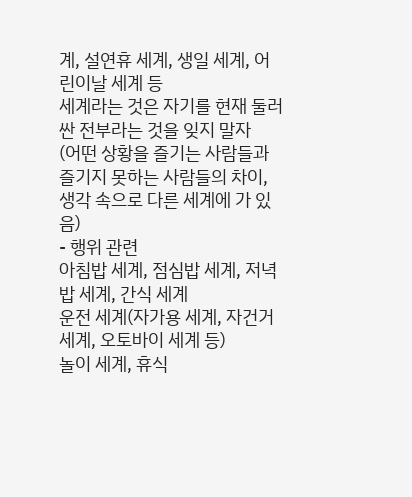계, 설연휴 세계, 생일 세계, 어린이날 세계 등
세계라는 것은 자기를 현재 둘러싼 전부라는 것을 잊지 말자
(어떤 상황을 즐기는 사람들과 즐기지 못하는 사람들의 차이, 생각 속으로 다른 세계에 가 있음)
- 행위 관련
아침밥 세계, 점심밥 세계, 저녁밥 세계, 간식 세계
운전 세계(자가용 세계, 자건거 세계, 오토바이 세계 등)
놀이 세계, 휴식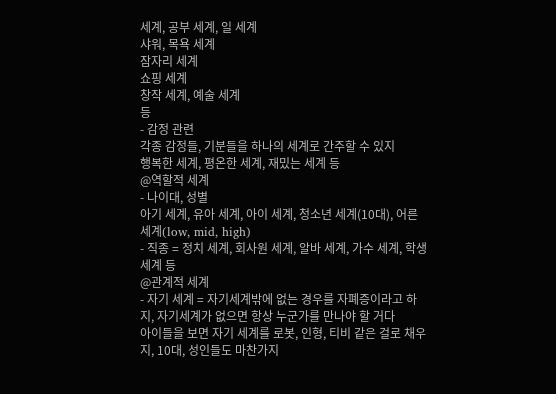세계, 공부 세계, 일 세계
샤워, 목욕 세계
잠자리 세계
쇼핑 세계
창작 세계, 예술 세계
등
- 감정 관련
각종 감정들, 기분들을 하나의 세계로 간주할 수 있지
행복한 세계, 평온한 세계, 재밌는 세계 등
@역할적 세계
- 나이대, 성별
아기 세계, 유아 세계, 아이 세계, 청소년 세계(10대), 어른 세계(low, mid, high)
- 직종 = 정치 세계, 회사원 세계, 알바 세계, 가수 세계, 학생 세계 등
@관계적 세계
- 자기 세계 = 자기세계밖에 없는 경우를 자폐증이라고 하지, 자기세계가 없으면 항상 누군가를 만나야 할 거다
아이들을 보면 자기 세계를 로봇, 인형, 티비 같은 걸로 채우지, 10대, 성인들도 마찬가지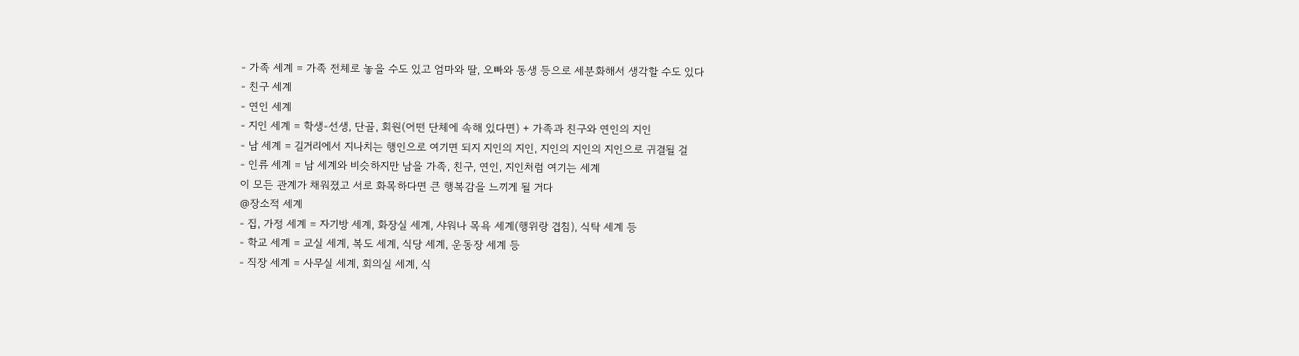- 가족 세계 = 가족 전체로 놓을 수도 있고 엄마와 딸, 오빠와 동생 등으로 세분화해서 생각할 수도 있다
- 친구 세계
- 연인 세계
- 지인 세계 = 학생-선생, 단골, 회원(어떤 단체에 속해 있다면) + 가족과 친구와 연인의 지인
- 남 세계 = 길거리에서 지나치는 행인으로 여기면 되지 지인의 지인, 지인의 지인의 지인으로 귀결될 걸
- 인류 세계 = 남 세계와 비슷하지만 남을 가족, 친구, 연인, 지인처럼 여기는 세계
이 모든 관계가 채워졌고 서로 화목하다면 큰 행복감을 느끼게 될 거다
@장소적 세계
- 집, 가정 세계 = 자기방 세계, 화장실 세계, 샤워나 목욕 세계(행위랑 겹침), 식탁 세계 등
- 학교 세계 = 교실 세계, 복도 세계, 식당 세계, 운동장 세계 등
- 직장 세계 = 사무실 세계, 회의실 세계, 식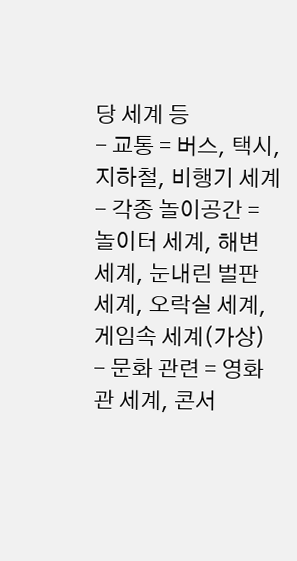당 세계 등
- 교통 = 버스, 택시, 지하철, 비행기 세계
- 각종 놀이공간 = 놀이터 세계, 해변 세계, 눈내린 벌판 세계, 오락실 세계, 게임속 세계(가상)
- 문화 관련 = 영화관 세계, 콘서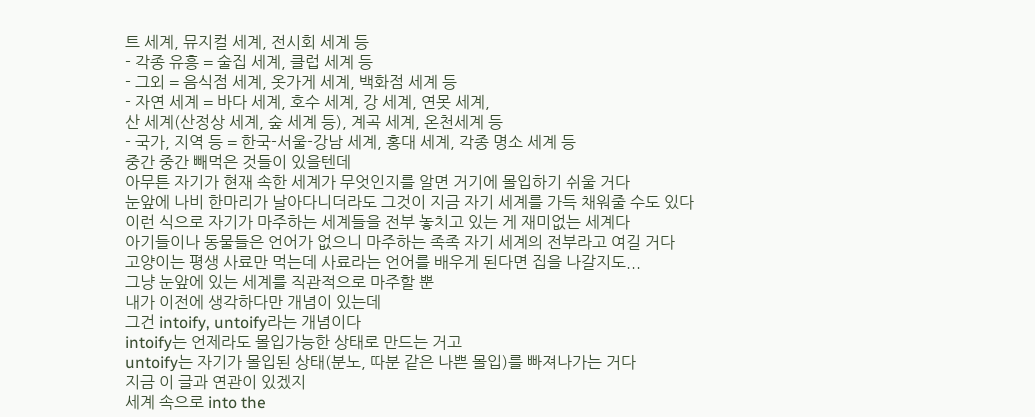트 세계, 뮤지컬 세계, 전시회 세계 등
- 각종 유흥 = 술집 세계, 클럽 세계 등
- 그외 = 음식점 세계, 옷가게 세계, 백화점 세계 등
- 자연 세계 = 바다 세계, 호수 세계, 강 세계, 연못 세계,
산 세계(산정상 세계, 숲 세계 등), 계곡 세계, 온천세계 등
- 국가, 지역 등 = 한국-서울-강남 세계, 홍대 세계, 각종 명소 세계 등
중간 중간 빼먹은 것들이 있을텐데
아무튼 자기가 현재 속한 세계가 무엇인지를 알면 거기에 몰입하기 쉬울 거다
눈앞에 나비 한마리가 날아다니더라도 그것이 지금 자기 세계를 가득 채워줄 수도 있다
이런 식으로 자기가 마주하는 세계들을 전부 놓치고 있는 게 재미없는 세계다
아기들이나 동물들은 언어가 없으니 마주하는 족족 자기 세계의 전부라고 여길 거다
고양이는 평생 사료만 먹는데 사료라는 언어를 배우게 된다면 집을 나갈지도...
그냥 눈앞에 있는 세계를 직관적으로 마주할 뿐
내가 이전에 생각하다만 개념이 있는데
그건 intoify, untoify라는 개념이다
intoify는 언제라도 몰입가능한 상태로 만드는 거고
untoify는 자기가 몰입된 상태(분노, 따분 같은 나쁜 몰입)를 빠져나가는 거다
지금 이 글과 연관이 있겠지
세계 속으로 into the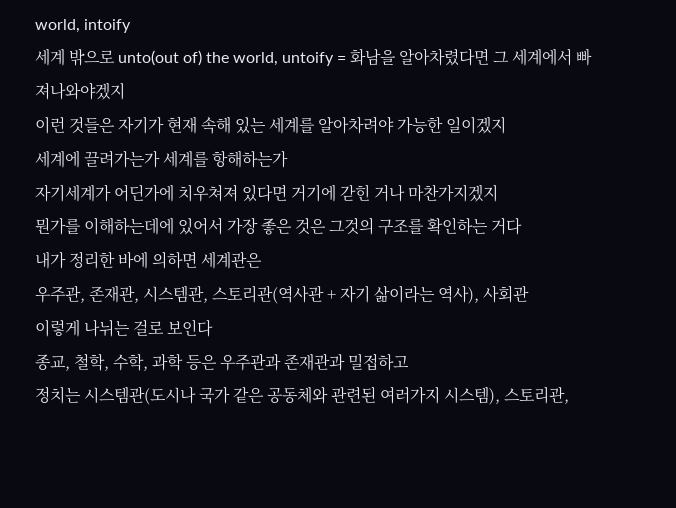world, intoify
세계 밖으로 unto(out of) the world, untoify = 화남을 알아차렸다면 그 세계에서 빠져나와야겠지
이런 것들은 자기가 현재 속해 있는 세계를 알아차려야 가능한 일이겠지
세계에 끌려가는가 세계를 항해하는가
자기세계가 어딘가에 치우쳐져 있다면 거기에 갇힌 거나 마찬가지겠지
뭔가를 이해하는데에 있어서 가장 좋은 것은 그것의 구조를 확인하는 거다
내가 정리한 바에 의하면 세계관은
우주관, 존재관, 시스템관, 스토리관(역사관 + 자기 삶이라는 역사), 사회관
이렇게 나뉘는 걸로 보인다
종교, 철학, 수학, 과학 등은 우주관과 존재관과 밀접하고
정치는 시스템관(도시나 국가 같은 공동체와 관련된 여러가지 시스템), 스토리관,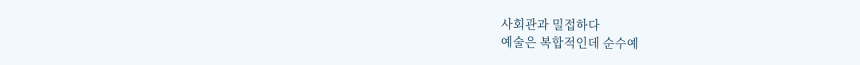사회관과 밀접하다
예술은 복합적인데 순수예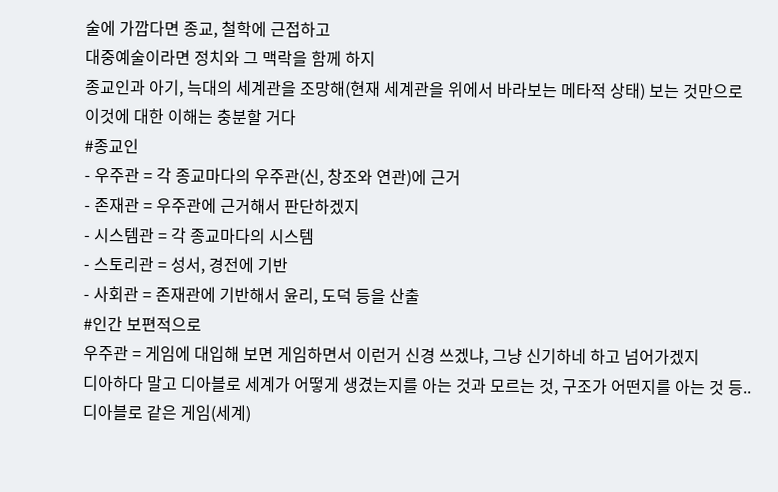술에 가깝다면 종교, 철학에 근접하고
대중예술이라면 정치와 그 맥락을 함께 하지
종교인과 아기, 늑대의 세계관을 조망해(현재 세계관을 위에서 바라보는 메타적 상태) 보는 것만으로
이것에 대한 이해는 충분할 거다
#종교인
- 우주관 = 각 종교마다의 우주관(신, 창조와 연관)에 근거
- 존재관 = 우주관에 근거해서 판단하겠지
- 시스템관 = 각 종교마다의 시스템
- 스토리관 = 성서, 경전에 기반
- 사회관 = 존재관에 기반해서 윤리, 도덕 등을 산출
#인간 보편적으로
우주관 = 게임에 대입해 보면 게임하면서 이런거 신경 쓰겠냐, 그냥 신기하네 하고 넘어가겠지
디아하다 말고 디아블로 세계가 어떻게 생겼는지를 아는 것과 모르는 것, 구조가 어떤지를 아는 것 등..
디아블로 같은 게임(세계)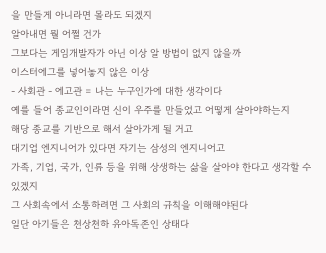을 만들게 아니라면 몰라도 되겠지
알아내면 뭘 어쩔 건가
그보다는 게임개발자가 아닌 이상 알 방법이 없지 않을까
이스터에그를 넣어놓지 않은 이상
- 사회관 - 에고관 = 나는 누구인가에 대한 생각이다
예를 들어 종교인이라면 신이 우주를 만들었고 어떻게 살아야하는지
해당 종교를 기반으로 해서 살아가게 될 거고
대기업 엔지니어가 있다면 자기는 삼성의 엔지니어고
가족, 기업, 국가, 인류 등을 위해 상생하는 삶을 살아야 한다고 생각할 수 있겠지
그 사회속에서 소통하려면 그 사회의 규칙을 이해해야된다
일단 아기들은 천상천하 유아독존인 상태다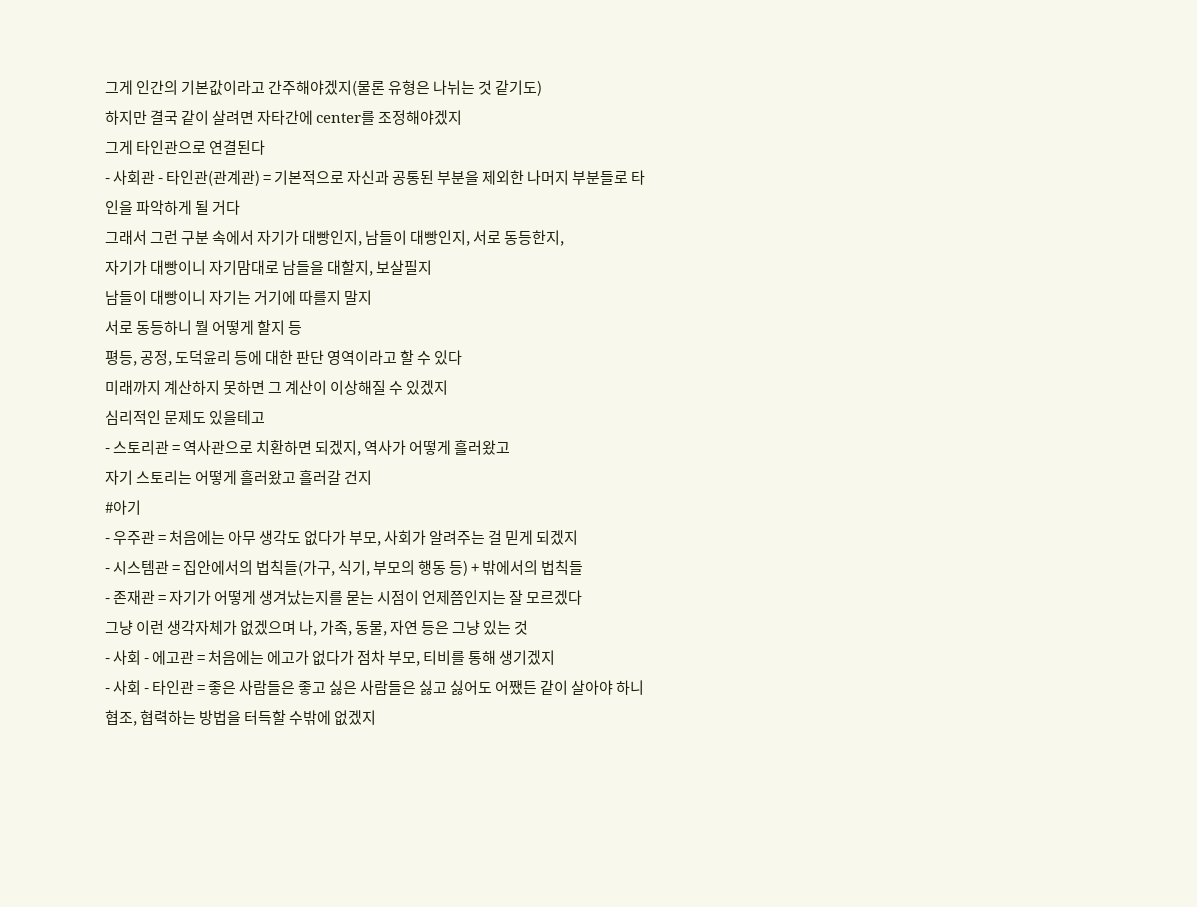그게 인간의 기본값이라고 간주해야겠지(물론 유형은 나뉘는 것 같기도)
하지만 결국 같이 살려면 자타간에 center를 조정해야겠지
그게 타인관으로 연결된다
- 사회관 - 타인관(관계관) = 기본적으로 자신과 공통된 부분을 제외한 나머지 부분들로 타인을 파악하게 될 거다
그래서 그런 구분 속에서 자기가 대빵인지, 남들이 대빵인지, 서로 동등한지,
자기가 대빵이니 자기맘대로 남들을 대할지, 보살필지
남들이 대빵이니 자기는 거기에 따를지 말지
서로 동등하니 뭘 어떻게 할지 등
평등, 공정, 도덕윤리 등에 대한 판단 영역이라고 할 수 있다
미래까지 계산하지 못하면 그 계산이 이상해질 수 있겠지
심리적인 문제도 있을테고
- 스토리관 = 역사관으로 치환하면 되겠지, 역사가 어떻게 흘러왔고
자기 스토리는 어떻게 흘러왔고 흘러갈 건지
#아기
- 우주관 = 처음에는 아무 생각도 없다가 부모, 사회가 알려주는 걸 믿게 되겠지
- 시스템관 = 집안에서의 법칙들(가구, 식기, 부모의 행동 등) + 밖에서의 법칙들
- 존재관 = 자기가 어떻게 생겨났는지를 묻는 시점이 언제쯤인지는 잘 모르겠다
그냥 이런 생각자체가 없겠으며 나, 가족, 동물, 자연 등은 그냥 있는 것
- 사회 - 에고관 = 처음에는 에고가 없다가 점차 부모, 티비를 통해 생기겠지
- 사회 - 타인관 = 좋은 사람들은 좋고 싫은 사람들은 싫고 싫어도 어쨌든 같이 살아야 하니
협조, 협력하는 방법을 터득할 수밖에 없겠지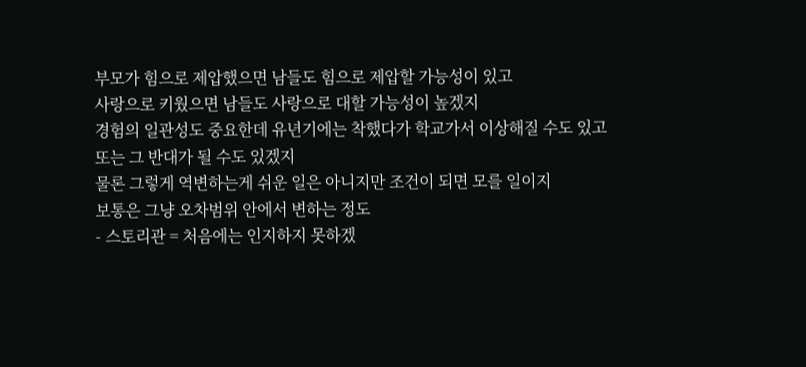부모가 힘으로 제압했으면 남들도 힘으로 제압할 가능성이 있고
사랑으로 키웠으면 남들도 사랑으로 대할 가능성이 높겠지
경험의 일관성도 중요한데 유년기에는 착했다가 학교가서 이상해질 수도 있고
또는 그 반대가 될 수도 있겠지
물론 그렇게 역변하는게 쉬운 일은 아니지만 조건이 되면 모를 일이지
보통은 그냥 오차범위 안에서 변하는 정도
- 스토리관 = 처음에는 인지하지 못하겠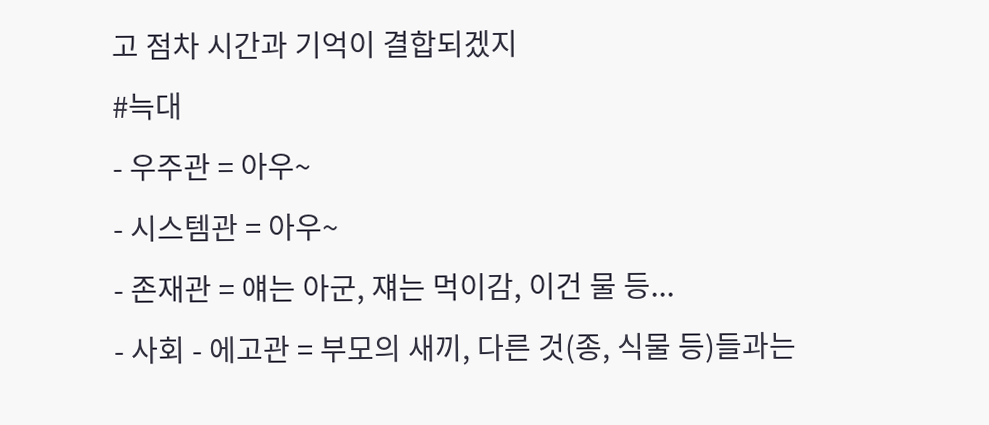고 점차 시간과 기억이 결합되겠지
#늑대
- 우주관 = 아우~
- 시스템관 = 아우~
- 존재관 = 얘는 아군, 쟤는 먹이감, 이건 물 등...
- 사회 - 에고관 = 부모의 새끼, 다른 것(종, 식물 등)들과는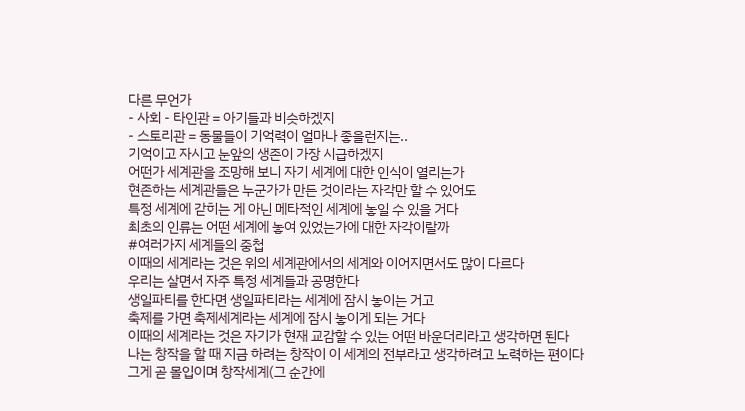다른 무언가
- 사회 - 타인관 = 아기들과 비슷하겠지
- 스토리관 = 동물들이 기억력이 얼마나 좋을런지는..
기억이고 자시고 눈앞의 생존이 가장 시급하겠지
어떤가 세계관을 조망해 보니 자기 세계에 대한 인식이 열리는가
현존하는 세계관들은 누군가가 만든 것이라는 자각만 할 수 있어도
특정 세계에 갇히는 게 아닌 메타적인 세계에 놓일 수 있을 거다
최초의 인류는 어떤 세계에 놓여 있었는가에 대한 자각이랄까
#여러가지 세계들의 중첩
이때의 세계라는 것은 위의 세계관에서의 세계와 이어지면서도 많이 다르다
우리는 살면서 자주 특정 세계들과 공명한다
생일파티를 한다면 생일파티라는 세계에 잠시 놓이는 거고
축제를 가면 축제세계라는 세계에 잠시 놓이게 되는 거다
이때의 세계라는 것은 자기가 현재 교감할 수 있는 어떤 바운더리라고 생각하면 된다
나는 창작을 할 때 지금 하려는 창작이 이 세계의 전부라고 생각하려고 노력하는 편이다
그게 곧 몰입이며 창작세계(그 순간에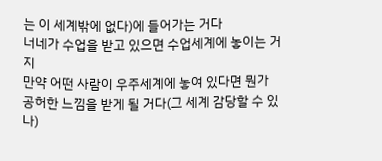는 이 세계밖에 없다)에 들어가는 거다
너네가 수업을 받고 있으면 수업세계에 놓이는 거지
만약 어떤 사람이 우주세계에 놓여 있다면 뭔가 공허한 느낌을 받게 될 거다(그 세계 감당할 수 있나)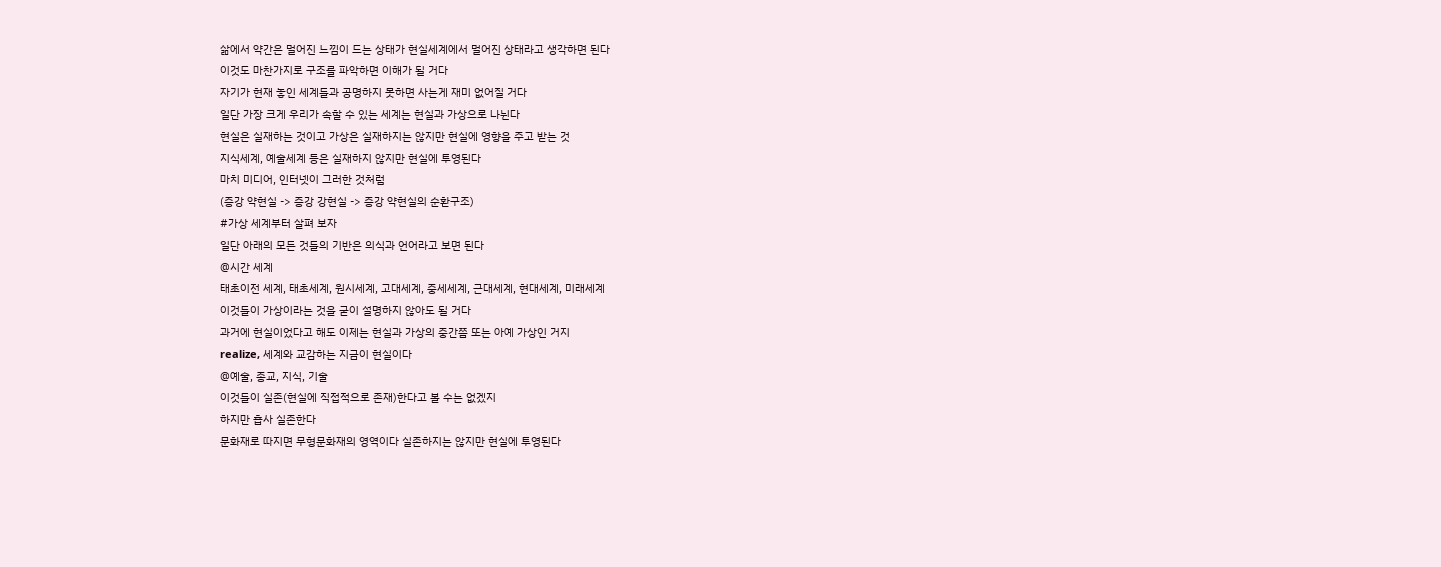삶에서 약간은 멀어진 느낌이 드는 상태가 현실세계에서 멀어진 상태라고 생각하면 된다
이것도 마찬가지로 구조를 파악하면 이해가 될 거다
자기가 현재 놓인 세계들과 공명하지 못하면 사는게 재미 없어질 거다
일단 가장 크게 우리가 속할 수 있는 세계는 현실과 가상으로 나뉜다
현실은 실재하는 것이고 가상은 실재하지는 않지만 현실에 영향을 주고 받는 것
지식세계, 예술세계 등은 실재하지 않지만 현실에 투영된다
마치 미디어, 인터넷이 그러한 것처럼
(증강 약현실 -> 증강 강현실 -> 증강 약현실의 순환구조)
#가상 세계부터 살펴 보자
일단 아래의 모든 것들의 기반은 의식과 언어라고 보면 된다
@시간 세계
태초이전 세계, 태초세계, 원시세계, 고대세계, 중세세계, 근대세계, 현대세계, 미래세계
이것들이 가상이라는 것을 굳이 설명하지 않아도 될 거다
과거에 현실이었다고 해도 이제는 현실과 가상의 중간쯤 또는 아예 가상인 거지
realize, 세계와 교감하는 지금이 현실이다
@예술, 종교, 지식, 기술
이것들이 실존(현실에 직접적으로 존재)한다고 볼 수는 없겠지
하지만 흡사 실존한다
문화재로 따지면 무형문화재의 영역이다 실존하지는 않지만 현실에 투영된다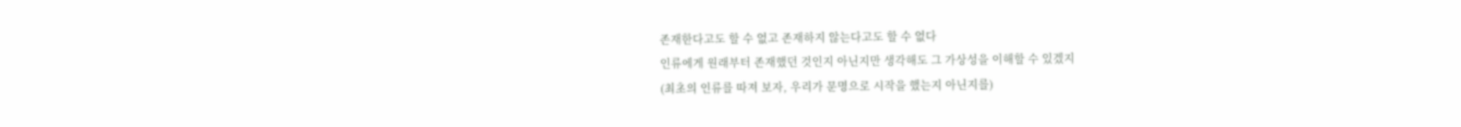존재한다고도 할 수 없고 존재하지 않는다고도 할 수 없다
인류에게 원래부터 존재했던 것인지 아닌지만 생각해도 그 가상성을 이해할 수 있겠지
(최초의 인류를 따져 보자, 우리가 문명으로 시작을 했는지 아닌지를)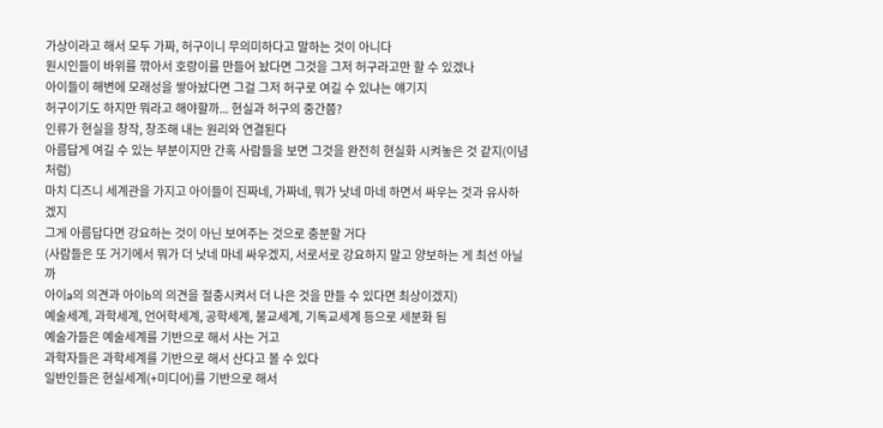가상이라고 해서 모두 가짜, 허구이니 무의미하다고 말하는 것이 아니다
원시인들이 바위를 깎아서 호랑이를 만들어 놨다면 그것을 그저 허구라고만 할 수 있겠나
아이들이 해변에 모래성을 쌓아놨다면 그걸 그저 허구로 여길 수 있냐는 얘기지
허구이기도 하지만 뭐라고 해야할까... 현실과 허구의 중간쯤?
인류가 현실을 창작, 창조해 내는 원리와 연결된다
아름답게 여길 수 있는 부분이지만 간혹 사람들을 보면 그것을 완전히 현실화 시켜놓은 것 같지(이념처럼)
마치 디즈니 세계관을 가지고 아이들이 진짜네, 가짜네, 뭐가 낫네 마네 하면서 싸우는 것과 유사하겠지
그게 아름답다면 강요하는 것이 아닌 보여주는 것으로 충분할 거다
(사람들은 또 거기에서 뭐가 더 낫네 마네 싸우겠지, 서로서로 강요하지 말고 양보하는 게 최선 아닐까
아이a의 의견과 아이b의 의견을 절충시켜서 더 나은 것을 만들 수 있다면 최상이겠지)
예술세계, 과학세계, 언어학세계, 공학세계, 불교세계, 기독교세계 등으로 세분화 됨
예술가들은 예술세계를 기반으로 해서 사는 거고
과학자들은 과학세계를 기반으로 해서 산다고 볼 수 있다
일반인들은 현실세계(+미디어)를 기반으로 해서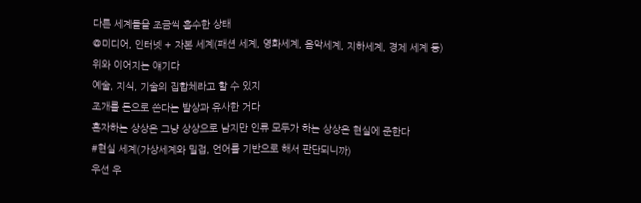다른 세계들을 조금씩 흡수한 상태
@미디어, 인터넷 + 자본 세계(패션 세계, 영화세계, 음악세계, 지하세계, 경제 세계 등)
위와 이어지는 얘기다
예술, 지식, 기술의 집합체라고 할 수 있지
조개를 돈으로 쓴다는 발상과 유사한 거다
혼자하는 상상은 그냥 상상으로 남지만 인류 모두가 하는 상상은 현실에 준한다
#현실 세계(가상세계와 밀접, 언어를 기반으로 해서 판단되니까)
우선 우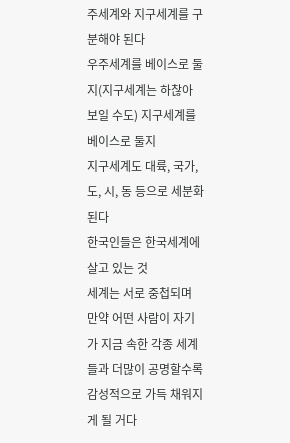주세계와 지구세계를 구분해야 된다
우주세계를 베이스로 둘지(지구세계는 하찮아 보일 수도) 지구세계를 베이스로 둘지
지구세계도 대륙, 국가, 도, 시, 동 등으로 세분화된다
한국인들은 한국세계에 살고 있는 것
세계는 서로 중첩되며
만약 어떤 사람이 자기가 지금 속한 각종 세계들과 더많이 공명할수록 감성적으로 가득 채워지게 될 거다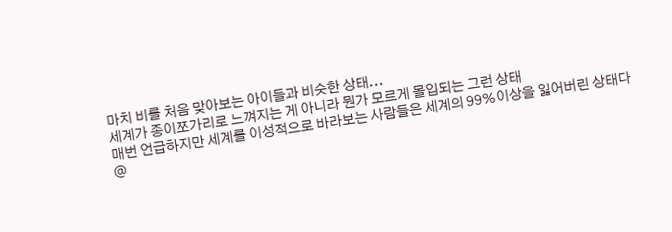마치 비를 처음 맞아보는 아이들과 비슷한 상태...
세계가 종이쪼가리로 느껴지는 게 아니라 뭔가 모르게 몰입되는 그런 상태
매번 언급하지만 세계를 이성적으로 바라보는 사람들은 세계의 99%이상을 잃어버린 상태다
@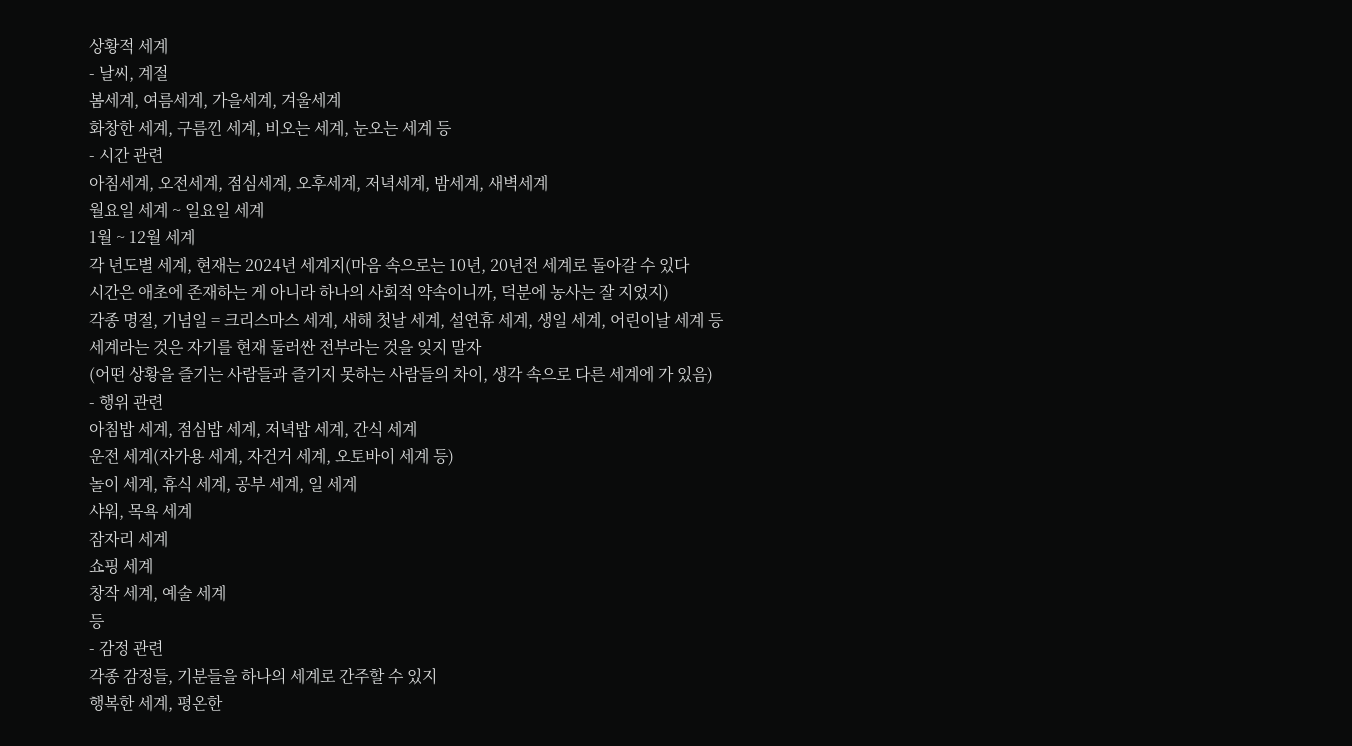상황적 세계
- 날씨, 계절
봄세계, 여름세계, 가을세계, 겨울세계
화창한 세계, 구름낀 세계, 비오는 세계, 눈오는 세계 등
- 시간 관련
아침세계, 오전세계, 점심세계, 오후세계, 저녁세계, 밤세계, 새벽세계
월요일 세계 ~ 일요일 세계
1월 ~ 12월 세계
각 년도별 세계, 현재는 2024년 세계지(마음 속으로는 10년, 20년전 세계로 돌아갈 수 있다
시간은 애초에 존재하는 게 아니라 하나의 사회적 약속이니까, 덕분에 농사는 잘 지었지)
각종 명절, 기념일 = 크리스마스 세계, 새해 첫날 세계, 설연휴 세계, 생일 세계, 어린이날 세계 등
세계라는 것은 자기를 현재 둘러싼 전부라는 것을 잊지 말자
(어떤 상황을 즐기는 사람들과 즐기지 못하는 사람들의 차이, 생각 속으로 다른 세계에 가 있음)
- 행위 관련
아침밥 세계, 점심밥 세계, 저녁밥 세계, 간식 세계
운전 세계(자가용 세계, 자건거 세계, 오토바이 세계 등)
놀이 세계, 휴식 세계, 공부 세계, 일 세계
샤워, 목욕 세계
잠자리 세계
쇼핑 세계
창작 세계, 예술 세계
등
- 감정 관련
각종 감정들, 기분들을 하나의 세계로 간주할 수 있지
행복한 세계, 평온한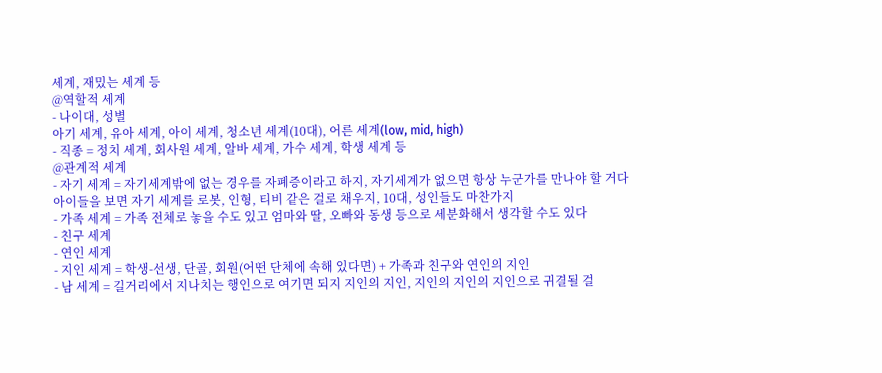세계, 재밌는 세계 등
@역할적 세계
- 나이대, 성별
아기 세계, 유아 세계, 아이 세계, 청소년 세계(10대), 어른 세계(low, mid, high)
- 직종 = 정치 세계, 회사원 세계, 알바 세계, 가수 세계, 학생 세계 등
@관계적 세계
- 자기 세계 = 자기세계밖에 없는 경우를 자폐증이라고 하지, 자기세계가 없으면 항상 누군가를 만나야 할 거다
아이들을 보면 자기 세계를 로봇, 인형, 티비 같은 걸로 채우지, 10대, 성인들도 마찬가지
- 가족 세계 = 가족 전체로 놓을 수도 있고 엄마와 딸, 오빠와 동생 등으로 세분화해서 생각할 수도 있다
- 친구 세계
- 연인 세계
- 지인 세계 = 학생-선생, 단골, 회원(어떤 단체에 속해 있다면) + 가족과 친구와 연인의 지인
- 남 세계 = 길거리에서 지나치는 행인으로 여기면 되지 지인의 지인, 지인의 지인의 지인으로 귀결될 걸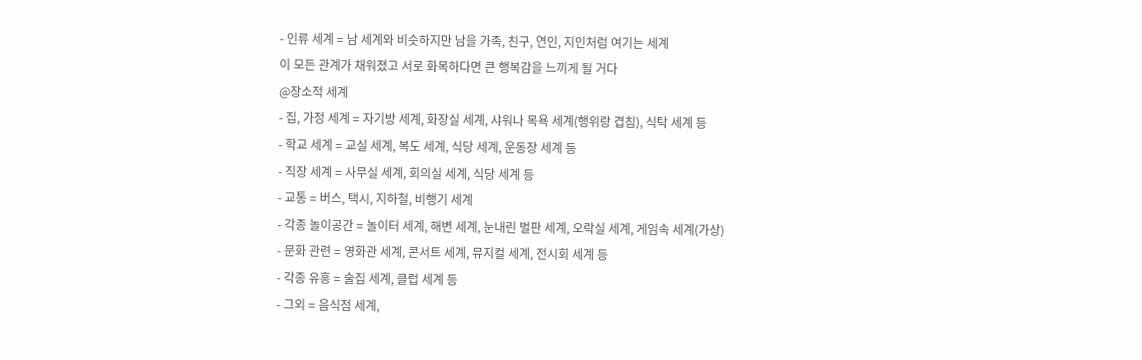- 인류 세계 = 남 세계와 비슷하지만 남을 가족, 친구, 연인, 지인처럼 여기는 세계
이 모든 관계가 채워졌고 서로 화목하다면 큰 행복감을 느끼게 될 거다
@장소적 세계
- 집, 가정 세계 = 자기방 세계, 화장실 세계, 샤워나 목욕 세계(행위랑 겹침), 식탁 세계 등
- 학교 세계 = 교실 세계, 복도 세계, 식당 세계, 운동장 세계 등
- 직장 세계 = 사무실 세계, 회의실 세계, 식당 세계 등
- 교통 = 버스, 택시, 지하철, 비행기 세계
- 각종 놀이공간 = 놀이터 세계, 해변 세계, 눈내린 벌판 세계, 오락실 세계, 게임속 세계(가상)
- 문화 관련 = 영화관 세계, 콘서트 세계, 뮤지컬 세계, 전시회 세계 등
- 각종 유흥 = 술집 세계, 클럽 세계 등
- 그외 = 음식점 세계,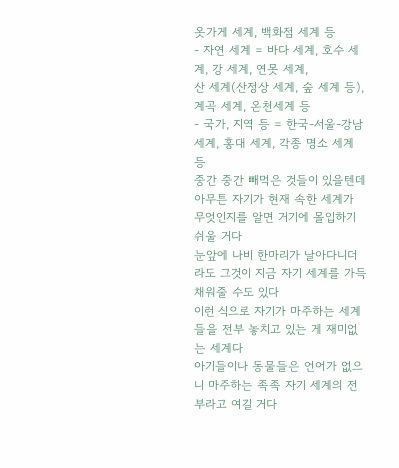옷가게 세계, 백화점 세계 등
- 자연 세계 = 바다 세계, 호수 세계, 강 세계, 연못 세계,
산 세계(산정상 세계, 숲 세계 등), 계곡 세계, 온천세계 등
- 국가, 지역 등 = 한국-서울-강남 세계, 홍대 세계, 각종 명소 세계 등
중간 중간 빼먹은 것들이 있을텐데
아무튼 자기가 현재 속한 세계가 무엇인지를 알면 거기에 몰입하기 쉬울 거다
눈앞에 나비 한마리가 날아다니더라도 그것이 지금 자기 세계를 가득 채워줄 수도 있다
이런 식으로 자기가 마주하는 세계들을 전부 놓치고 있는 게 재미없는 세계다
아기들이나 동물들은 언어가 없으니 마주하는 족족 자기 세계의 전부라고 여길 거다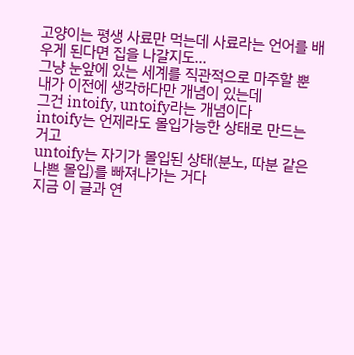고양이는 평생 사료만 먹는데 사료라는 언어를 배우게 된다면 집을 나갈지도...
그냥 눈앞에 있는 세계를 직관적으로 마주할 뿐
내가 이전에 생각하다만 개념이 있는데
그건 intoify, untoify라는 개념이다
intoify는 언제라도 몰입가능한 상태로 만드는 거고
untoify는 자기가 몰입된 상태(분노, 따분 같은 나쁜 몰입)를 빠져나가는 거다
지금 이 글과 연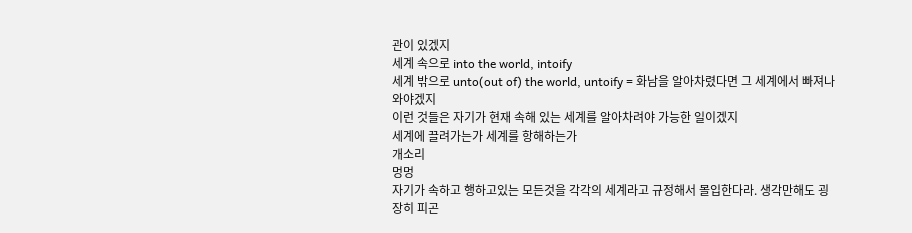관이 있겠지
세계 속으로 into the world, intoify
세계 밖으로 unto(out of) the world, untoify = 화남을 알아차렸다면 그 세계에서 빠져나와야겠지
이런 것들은 자기가 현재 속해 있는 세계를 알아차려야 가능한 일이겠지
세계에 끌려가는가 세계를 항해하는가
개소리
멍멍
자기가 속하고 행하고있는 모든것을 각각의 세계라고 규정해서 몰입한다라. 생각만해도 굉장히 피곤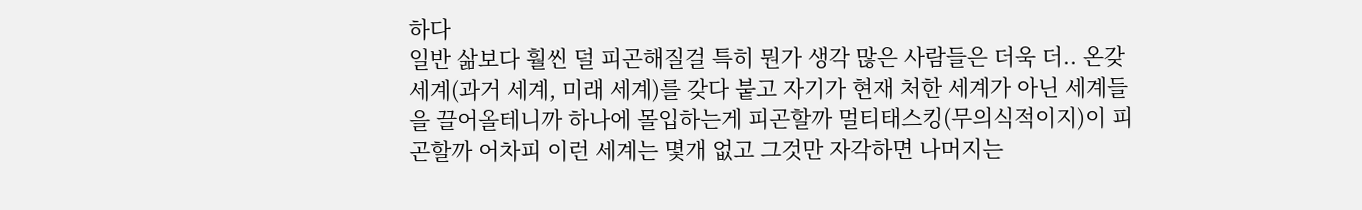하다
일반 삶보다 훨씬 덜 피곤해질걸 특히 뭔가 생각 많은 사람들은 더욱 더.. 온갖 세계(과거 세계, 미래 세계)를 갖다 붙고 자기가 현재 처한 세계가 아닌 세계들을 끌어올테니까 하나에 몰입하는게 피곤할까 멀티태스킹(무의식적이지)이 피곤할까 어차피 이런 세계는 몇개 없고 그것만 자각하면 나머지는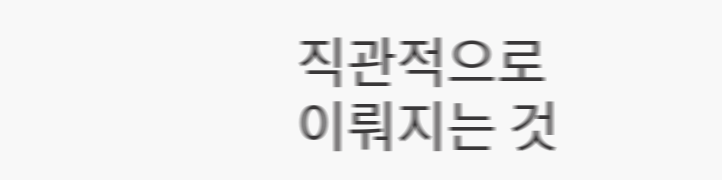직관적으로 이뤄지는 것